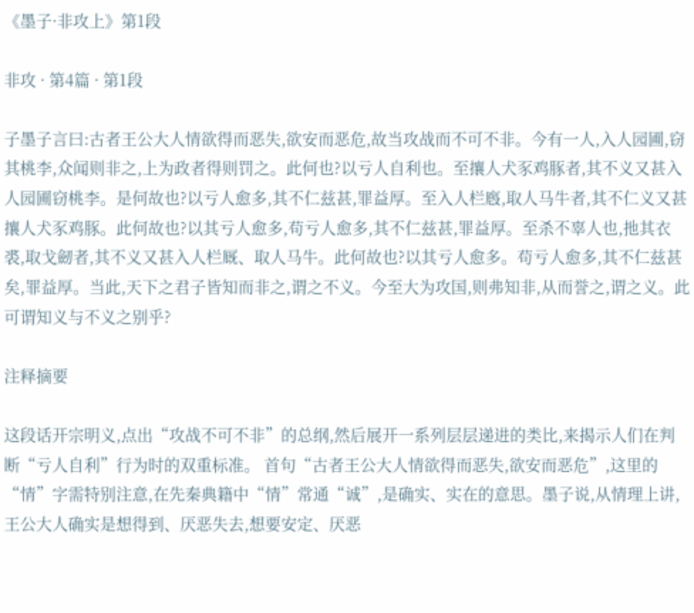《墨子·非攻上》第1段

非攻 · 第4篇 · 第1段

子墨子言曰:古者王公大人情欲得而恶失,欲安而恶危,故当攻战而不可不非。今有一人,入人园圃,窃其桃李,众闻则非之,上为政者得则罚之。此何也?以亏人自利也。至攘人犬豕鸡豚者,其不义又甚入人园圃窃桃李。是何故也?以亏人愈多,其不仁兹甚,罪益厚。至入人栏廏,取人马牛者,其不仁义又甚攘人犬豕鸡豚。此何故也?以其亏人愈多,苟亏人愈多,其不仁兹甚,罪益厚。至杀不辜人也,扡其衣裘,取戈劒者,其不义又甚入人栏厩、取人马牛。此何故也?以其亏人愈多。苟亏人愈多,其不仁兹甚矣,罪益厚。当此,天下之君子皆知而非之,谓之不义。今至大为攻国,则弗知非,从而誉之,谓之义。此可谓知义与不义之别乎?

注释摘要

这段话开宗明义,点出“攻战不可不非”的总纲,然后展开一系列层层递进的类比,来揭示人们在判断“亏人自利”行为时的双重标准。 首句“古者王公大人情欲得而恶失,欲安而恶危”,这里的“情”字需特别注意,在先秦典籍中“情”常通“诚”,是确实、实在的意思。墨子说,从情理上讲,王公大人确实是想得到、厌恶失去,想要安定、厌恶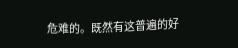危难的。既然有这普遍的好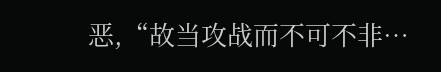恶,“故当攻战而不可不非…